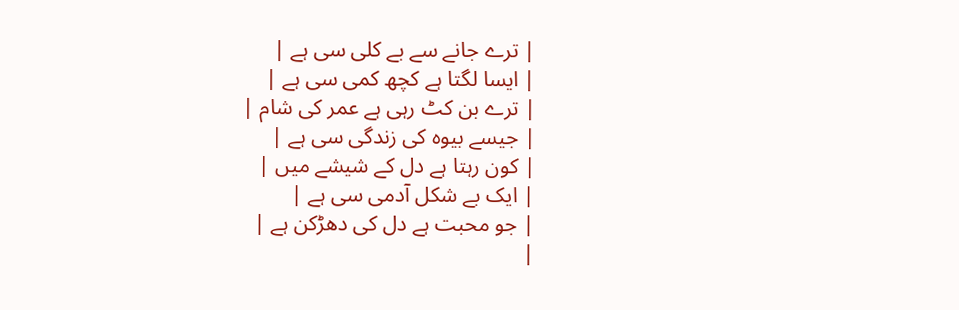| ترے جانے سے بے کلی سی ہے |
| ایسا لگتا ہے کچھ کمی سی ہے |
| ترے بن کٹ رہی ہے عمر کی شام |
| جیسے بیوہ کی زندگی سی ہے |
| کون رہتا ہے دل کے شیشے میں |
| ایک بے شکل آدمی سی ہے |
| جو محبت ہے دل کی دھڑکن ہے |
|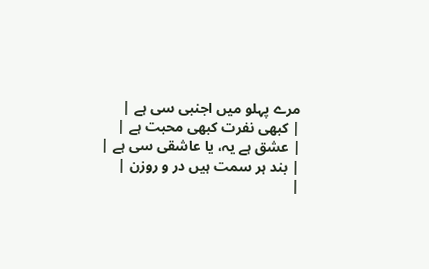مرے پہلو میں اجنبی سی ہے |
| کبھی نفرت کبھی محبت ہے |
| عشق ہے یہ، یا عاشقی سی ہے |
| بند ہر سمت ہیں در و روزن |
|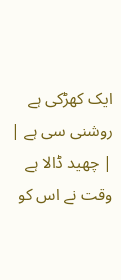ایک کھڑکی ہے روشنی سی ہے |
| چھید ڈالا ہے وقت نے اس کو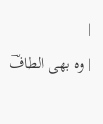|
| وہ بھی الطافؔ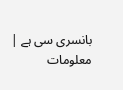بانسری سی ہے |
معلومات